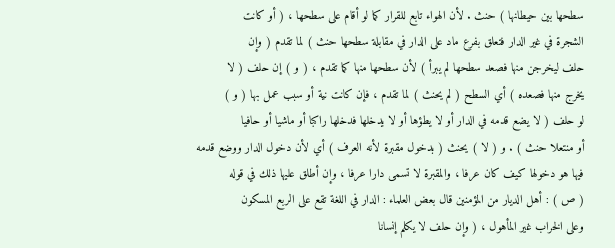سطحها بين حيطانها ) حنث . لأن الهواء تابع للقرار كما لو أقام على سطحها ، ( أو كانت
الشجرة في غير الدار فتعلق بفرع ماد على الدار في مقابلة سطحها حنث ) لما تقدم ( وإن
حلف ليخرجن منها فصعد سطحها لم يبرأ ) لأن سطحها منها كما تقدم ، ( و ) إن حلف ( لا
يخرج منها فصعده ) أي السطح ( لم يحنث ) لما تقدم ، فإن كانت نية أو سبب عمل بها ( و )
لو حلف ( لا يضع قدمه في الدار أو لا يطؤها أو لا يدخلها فدخلها راكبا أو ماشيا أو حافيا
أو منتعلا حنث ) . و ( لا ) يحنث ( بدخول مقبرة لأنه العرف ) أي لأن دخول الدار ووضع قدمه
فيها هو دخولها كيف كان عرفا ، والمقبرة لا تسمى دارا عرفا ، وإن أطلق عليها ذلك في قوله
( ص ) : أهل الديار من المؤمنين قال بعض العلماء : الدار في اللغة تقع على الربع المسكون
وعلى الخراب غير المأهول ، ( وإن حلف لا يكلم إنسانا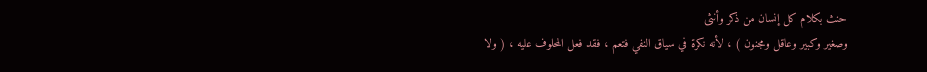حنث بكلام كل إنسان من ذكر وأنثى
وصغير وكبير وعاقل ومجنون ) ، لأنه نكرة في سياق النفي فتعم ، فقد فعل المحلوف عليه ، ( ولا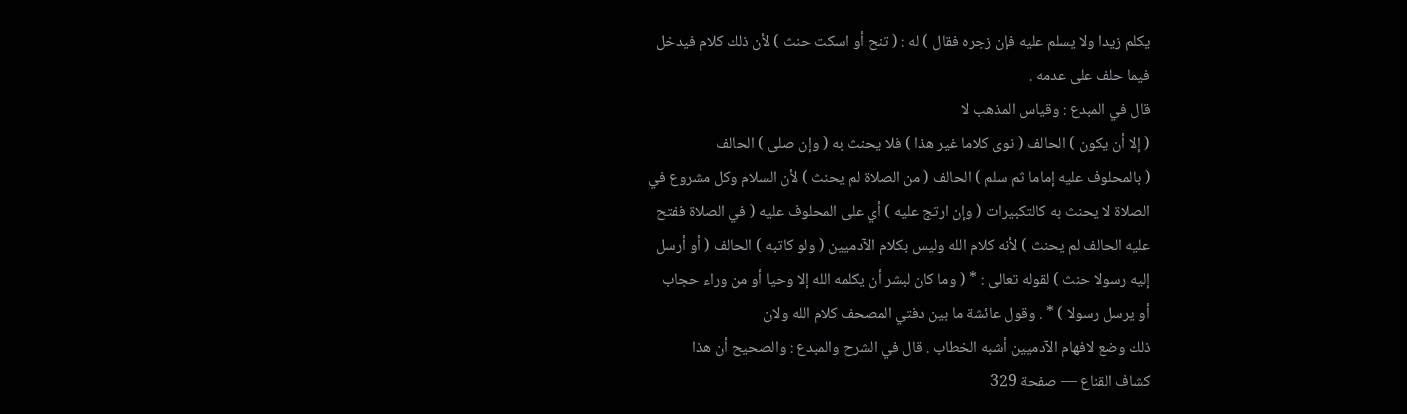يكلم زيدا ولا يسلم عليه فإن زجره فقال ) له : ( تنح أو اسكت حنث ) لأن ذلك كلام فيدخل
فيما حلف على عدمه .
قال في المبدع : وقياس المذهب لا
( إلا أن يكون ) الحالف ( نوى كلاما غير هذا ) فلا يحنث به ( وإن صلى ) الحالف
( بالمحلوف عليه إماما ثم سلم ) الحالف ( من الصلاة لم يحنث ) لأن السلام وكل مشروع في
الصلاة لا يحنث به كالتكبيرات ( وإن ارتج عليه ) أي على المحلوف عليه ( في الصلاة ففتح
عليه الحالف لم يحنث ) لأنه كلام الله وليس بكلام الآدميين ( ولو كاتبه ) الحالف ( أو أرسل
إليه رسولا حنث ) لقوله تعالى : * ( وما كان لبشر أن يكلمه الله إلا وحيا أو من وراء حجاب
أو يرسل رسولا ) * . وقول عائشة ما بين دفتي المصحف كلام الله ولان
ذلك وضع لافهام الآدميين أشبه الخطاب . قال في الشرح والمبدع : والصحيح أن هذا
كشاف القناع — صفحة 329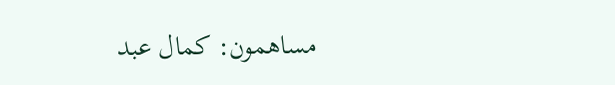مساهمون: كمال عبد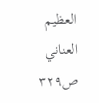العظيم العناني
ص٣٢٩